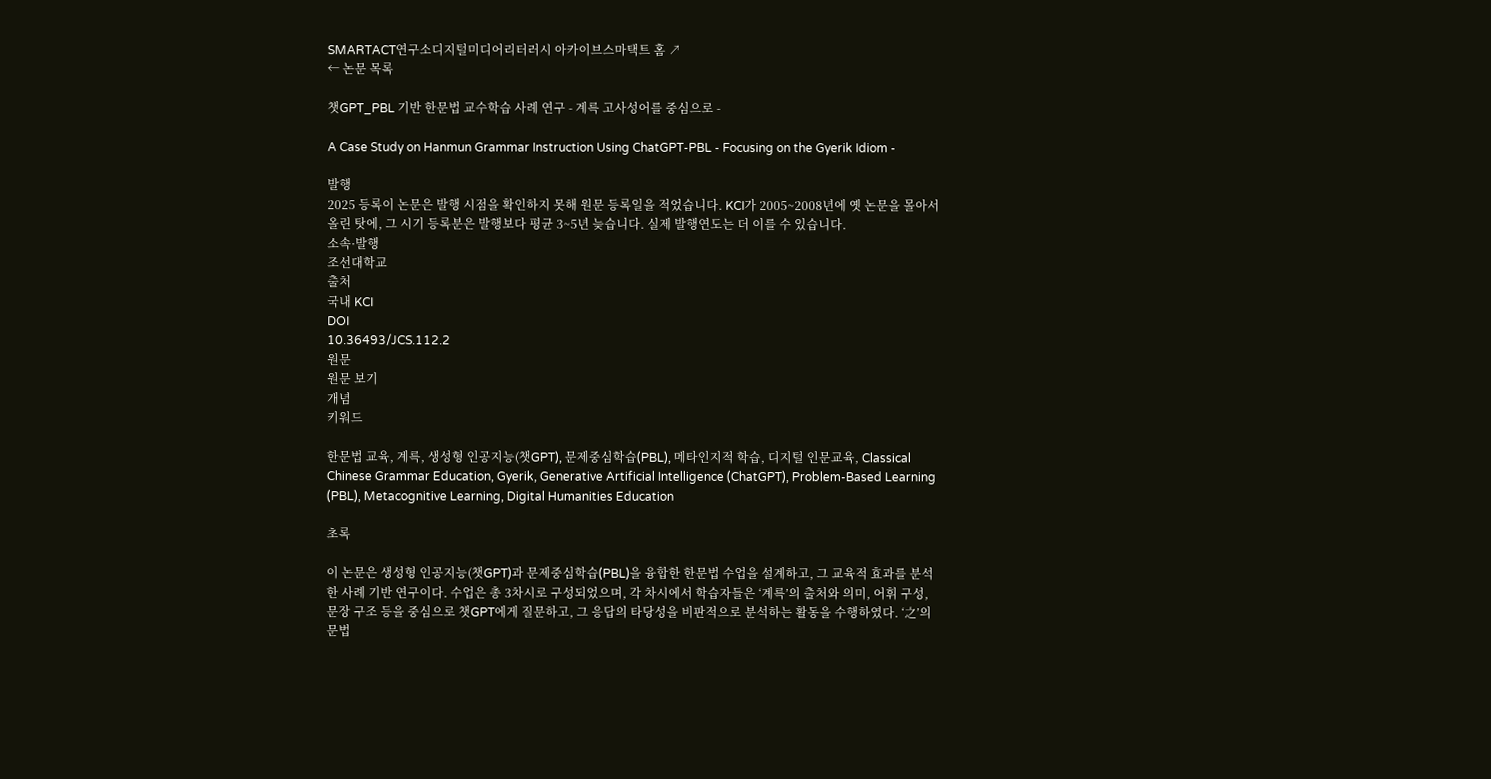SMARTACT연구소디지털미디어리터러시 아카이브스마택트 홈 ↗
← 논문 목록

챗GPT_PBL 기반 한문법 교수학습 사례 연구 - 계륵 고사성어를 중심으로 -

A Case Study on Hanmun Grammar Instruction Using ChatGPT-PBL - Focusing on the Gyerik Idiom -

발행
2025 등록이 논문은 발행 시점을 확인하지 못해 원문 등록일을 적었습니다. KCI가 2005~2008년에 옛 논문을 몰아서 올린 탓에, 그 시기 등록분은 발행보다 평균 3~5년 늦습니다. 실제 발행연도는 더 이를 수 있습니다.
소속·발행
조선대학교
출처
국내 KCI
DOI
10.36493/JCS.112.2
원문
원문 보기
개념
키워드

한문법 교육, 계륵, 생성형 인공지능(챗GPT), 문제중심학습(PBL), 메타인지적 학습, 디지털 인문교육, Classical Chinese Grammar Education, Gyerik, Generative Artificial Intelligence (ChatGPT), Problem-Based Learning (PBL), Metacognitive Learning, Digital Humanities Education

초록

이 논문은 생성형 인공지능(챗GPT)과 문제중심학습(PBL)을 융합한 한문법 수업을 설계하고, 그 교육적 효과를 분석한 사례 기반 연구이다. 수업은 총 3차시로 구성되었으며, 각 차시에서 학습자들은 ‘계륵’의 출처와 의미, 어휘 구성, 문장 구조 등을 중심으로 챗GPT에게 질문하고, 그 응답의 타당성을 비판적으로 분석하는 활동을 수행하였다. ‘之’의 문법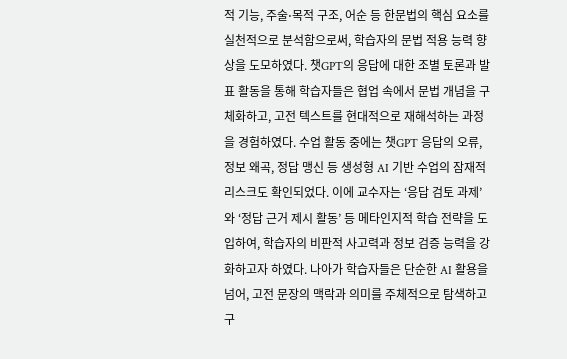적 기능, 주술⋅목적 구조, 어순 등 한문법의 핵심 요소를 실천적으로 분석함으로써, 학습자의 문법 적용 능력 향상을 도모하였다. 챗GPT의 응답에 대한 조별 토론과 발표 활동을 통해 학습자들은 협업 속에서 문법 개념을 구체화하고, 고전 텍스트를 현대적으로 재해석하는 과정을 경험하였다. 수업 활동 중에는 챗GPT 응답의 오류, 정보 왜곡, 정답 맹신 등 생성형 AI 기반 수업의 잠재적 리스크도 확인되었다. 이에 교수자는 ‘응답 검토 과제’와 ‘정답 근거 제시 활동’ 등 메타인지적 학습 전략을 도입하여, 학습자의 비판적 사고력과 정보 검증 능력을 강화하고자 하였다. 나아가 학습자들은 단순한 AI 활용을 넘어, 고전 문장의 맥락과 의미를 주체적으로 탐색하고 구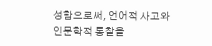성함으로써, 언어적 사고와 인문학적 통찰을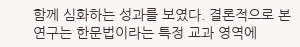함께 심화하는 성과를 보였다. 결론적으로 본 연구는 한문법이라는 특정 교과 영역에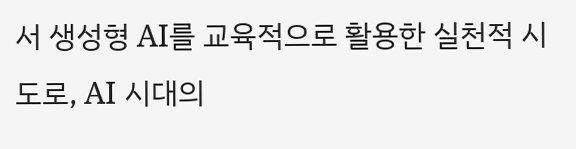서 생성형 AI를 교육적으로 활용한 실천적 시도로, AI 시대의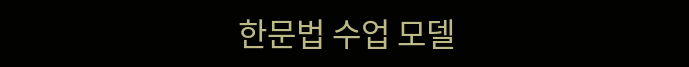한문법 수업 모델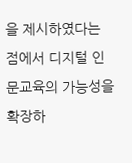을 제시하였다는 점에서 디지털 인문교육의 가능성을 확장하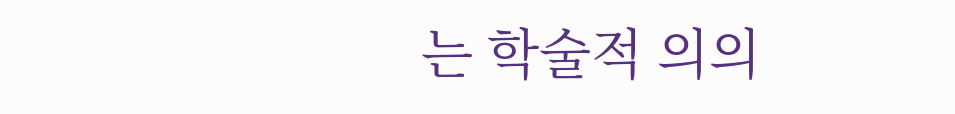는 학술적 의의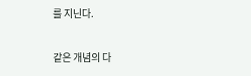를 지닌다.

같은 개념의 다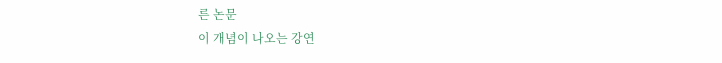른 논문
이 개념이 나오는 강연